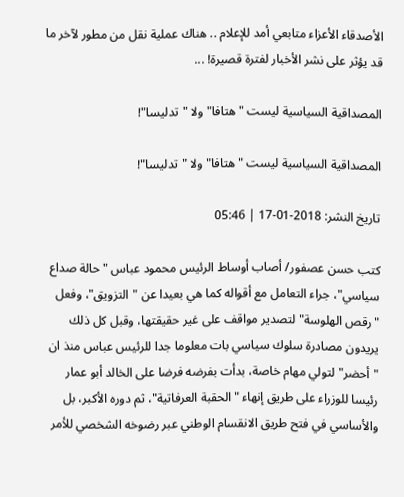الأصدقاء الأعزاء متابعي أمد للإعلام .. هناك عملية نقل من مطور لآخر ما قد يؤثر على نشر الأخبار لفترة قصيرة! ...

المصداقية السياسية ليست "هتافا" ولا "تدليسا"!

المصداقية السياسية ليست "هتافا" ولا "تدليسا"!

تاريخ النشر: 2018-01-17 | 05:46

كتب حسن عصفور/ أصاب أوساط الرئيس محمود عباس "حالة صداع سياسي"، جراء التعامل مع أقواله كما هي بعيدا عن "التزويق"، وفعل "رقص الهلوسة" لتصدير مواقف على غير حقيقتها، وقبل كل ذلك يريدون مصادرة سلوك سياسي بات معلوما جدا للرئيس عباس منذ ان "أحضر" لتولي مهام خاصة، بدأت بفرضه فرضا على الخالد أبو عمار رئيسا للوزراء على طريق إنهاء "الحقبة العرفاتية"، ثم دوره الأكبر، بل والأساسي في فتح طريق الانقسام الوطني عبر رضوخه الشخصي للأمر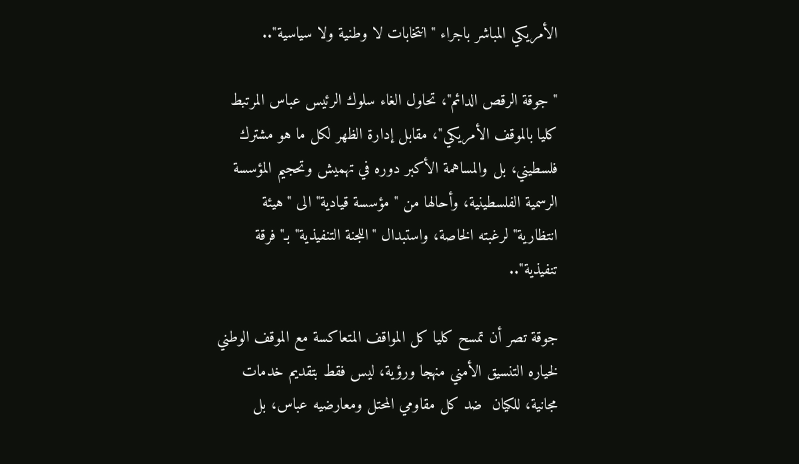الأمريكي المباشر باجراء "انتخابات لا وطنية ولا سياسية"..

"جوقة الرقص الدائم"، تحاول الغاء سلوك الرئيس عباس المرتبط كليا بالموقف الأمريكي"، مقابل إدارة الظهر لكل ما هو مشترك فلسطيني، بل والمساهمة الأكبر دوره في تهميش وتحجيم المؤسسة الرسمية الفلسطينية، وأحالها من "مؤسسة قيادية" الى "هيئة انتظارية" لرغبته الخاصة، واستبدال "اللجنة التنفيذية" بـ"فرقة تنفيذية"..

جوقة تصر أن تمسح كليا كل المواقف المتعاكسة مع الموقف الوطني لخياره التنسيق الأمني منهجا ورؤية، ليس فقط بتقديم خدمات مجانية، للكيان  ضد كل مقاومي المحتل ومعارضيه عباس، بل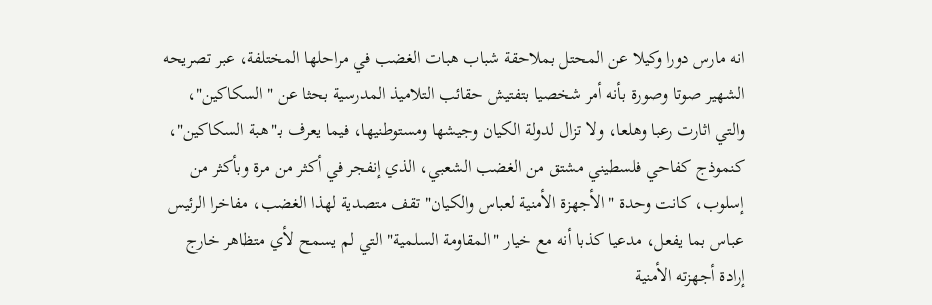انه مارس دورا وكيلا عن المحتل بملاحقة شباب هبات الغضب في مراحلها المختلفة، عبر تصريحه الشهير صوتا وصورة بأنه أمر شخصيا بتفتيش حقائب التلاميذ المدرسية بحثا عن "السكاكين"، والتي اثارت رعبا وهلعا، ولا تزال لدولة الكيان وجيشها ومستوطنيها، فيما يعرف بـ"هبة السكاكين"، كنموذج كفاحي فلسطيني مشتق من الغضب الشعبي، الذي إنفجر في أكثر من مرة وبأكثر من  إسلوب، كانت وحدة "الأجهزة الأمنية لعباس والكيان" تقف متصدية لهذا الغضب، مفاخرا الرئيس عباس بما يفعل، مدعيا كذبا أنه مع خيار "المقاومة السلمية" التي لم يسمح لأي متظاهر خارج إرادة أجهزته الأمنية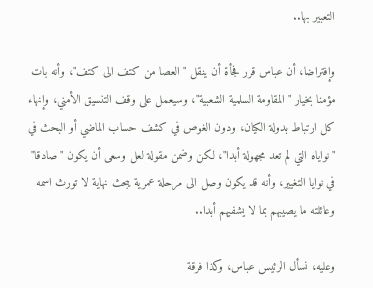التعبير بها..

وإفتراضا، أن عباس قرر فجأة أن ينقل "العصا من كتف الى كتف"، وأنه بات مؤمنا بخيار "المقاومة السلمية الشعبية"، وسيعمل على وقف التنسيق الأمني، وإنهاء كل ارتباط بدولة الكيان، ودون الغوص في كشف حساب الماضي أو البحث في "نواياه التي لم تعد مجهولة أبدا"، لكن وضمن مقولة لعل وسعى أن يكون "صادقا" في نوايا التغيير، وأنه قد يكون وصل الى مرحلة عمرية يبحث نهاية لا تورث اسمه وعائلته ما يصيبهم بما لا يشفيهم أبدا..

وعليه، نسأل الرئيس عباس، وكذا فرقة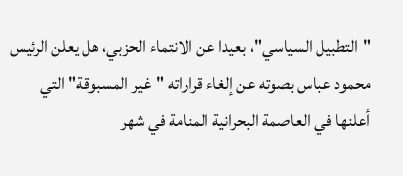"التطبيل السياسي"، بعيدا عن الانتماء الحزبي، هل يعلن الرئيس محمود عباس بصوته عن إلغاء قراراته "غير المسبوقة" التي أعلنها في العاصمة البحرانية المنامة في شهر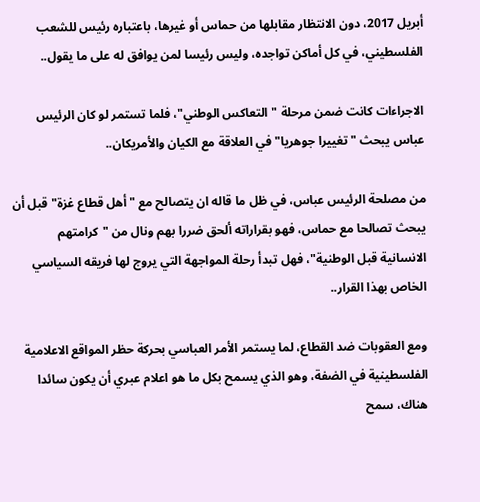أبريل 2017، دون الانتظار مقابلها من حماس أو غيرها، باعتباره رئيس للشعب الفلسطيني، في كل أماكن تواجده، وليس رئيسا لمن يوافق له على ما يقول..

الاجراءات كانت ضمن مرحلة "التعاكس الوطني"، فلما تستمر لو كان الرئيس عباس يبحث "تغييرا جوهريا" في العلاقة مع الكيان والأمريكان..

من مصلحة الرئيس عباس، في ظل ما قاله ان يتصالح مع "أهل قطاع غزة" قبل أن يبحث تصالحا مع حماس، فهو بقراراته ألحق ضررا بهم ونال من "كرامتهم الانسانية قبل الوطنية"، فهل تبدأ رحلة المواجهة التي يروج لها فريقه السياسي الخاص بهذا القرار..

ومع العقوبات ضد القطاع، لما يستمر الأمر العباسي بحركة حظر المواقع الاعلامية الفلسطينية في الضفة، وهو الذي يسمح بكل ما هو اعلام عبري أن يكون سائدا هناك، سمح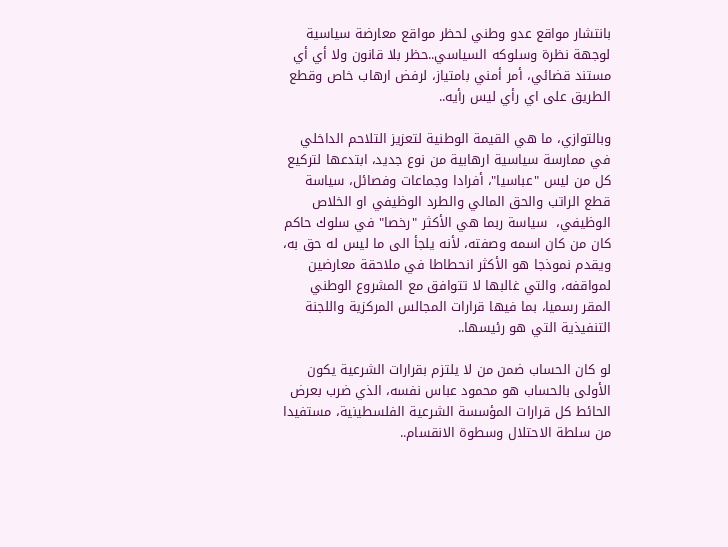بانتشار مواقع عدو وطني لحظر مواقع معارضة سياسية لوجهة نظرة وسلوكه السياسي..حظر بلا قانون ولا أي أي مستند قضائي، أمر أمني بامتياز، لرفض ارهاب خاص وقطع الطريق على اي رأي ليس رأيه..

وبالتوازي، ما هي القيمة الوطنية لتعزيز التلاحم الداخلي في ممارسة سياسية ارهابية من نوع جديد، ابتدعها لتركيع كل من ليس "عباسيا"، أفرادا وجماعات وفصائل، سياسة قطع الراتب والحق المالي والطرد الوظيفي او الخلاص الوظيفي،  سياسة ربما هي الأكثر "رخصا" في سلوك حاكم كان من كان اسمه وصفته، لأنه يلجأ الى ما ليس له حق به، ويقدم نموذجا هو الأكثر انحطاطا في ملاحقة معارضين لمواقفه، والتي غالبها لا تتوافق مع المشروع الوطني المقر رسميا، بما فيها قرارات المجالس المركزية واللجنة التنفيذية التي هو رئيسها..

لو كان الحساب ضمن من لا يلتزم بقرارات الشرعية يكون الأولى بالحساب هو محمود عباس نفسه، الذي ضرب بعرض الحائط كل قرارات المؤسسة الشرعية الفلسطينية، مستفيدا من سلطة الاحتلال وسطوة الانقسام..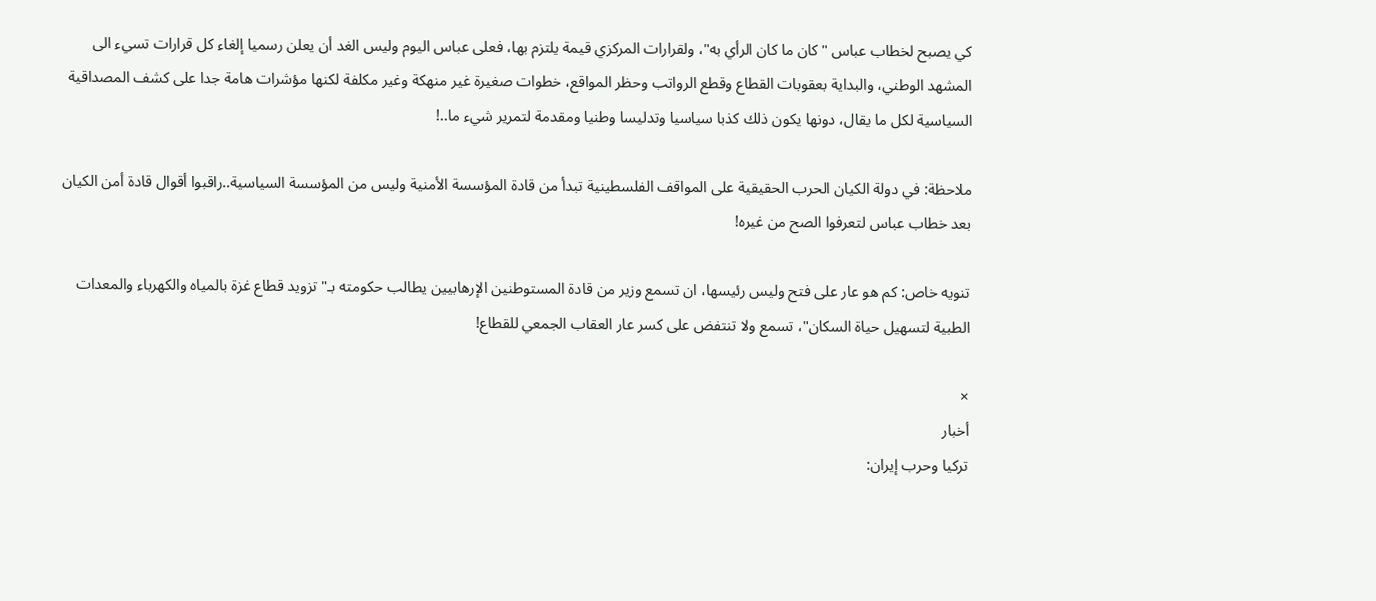كي يصبح لخطاب عباس "كان ما كان الرأي به"، ولقرارات المركزي قيمة يلتزم بها، فعلى عباس اليوم وليس الغد أن يعلن رسميا إلغاء كل قرارات تسيء الى المشهد الوطني، والبداية بعقوبات القطاع وقطع الرواتب وحظر المواقع، خطوات صغيرة غير منهكة وغير مكلفة لكنها مؤشرات هامة جدا على كشف المصداقية السياسية لكل ما يقال، دونها يكون ذلك كذبا سياسيا وتدليسا وطنيا ومقدمة لتمرير شيء ما..!

ملاحظة: في دولة الكيان الحرب الحقيقية على المواقف الفلسطينية تبدأ من قادة المؤسسة الأمنية وليس من المؤسسة السياسية..راقبوا أقوال قادة أمن الكيان بعد خطاب عباس لتعرفوا الصح من غيره!

تنويه خاص: كم هو عار على فتح وليس رئيسها، ان تسمع وزير من قادة المستوطنين الإرهابيين يطالب حكومته بـ" تزويد قطاع غزة بالمياه والكهرباء والمعدات الطبية لتسهيل حياة السكان"، تسمع ولا تنتفض على كسر عار العقاب الجمعي للقطاع!

×
أخبار
تركيا وحرب إيران: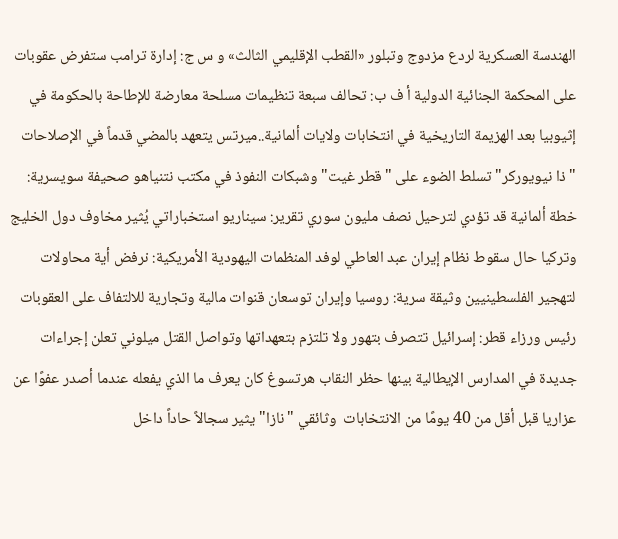الهندسة العسكرية لردع مزدوج وتبلور «القطب الإقليمي الثالث» و س ج: إدارة ترامب ستفرض عقوبات على المحكمة الجنائية الدولية أ ف ب: تحالف سبعة تنظيمات مسلحة معارضة للإطاحة بالحكومة في إثيوبيا بعد الهزيمة التاريخية في انتخابات ولايات ألمانية..ميرتس يتعهد بالمضي قدماً في الإصلاحات "ذا نيويوركر" تسلط الضوء على "قطر غيت" وشبكات النفوذ في مكتب نتنياهو صحيفة سويسرية: خطة ألمانية قد تؤدي لترحيل نصف مليون سوري تقرير: سيناريو استخباراتي يُثير مخاوف دول الخليج وتركيا حال سقوط نظام إيران عبد العاطي لوفد المنظمات اليهودية الأمريكية: نرفض أية محاولات لتهجير الفلسطينيين وثيقة سرية: روسيا وإيران توسعان قنوات مالية وتجارية للالتفاف على العقوبات رئيس ورزاء قطر: إسرائيل تتصرف بتهور ولا تلتزم بتعهداتها وتواصل القتل ميلوني تعلن إجراءات جديدة في المدارس الإيطالية بينها حظر النقاب هرتسوغ كان يعرف ما الذي يفعله عندما أصدر عفوًا عن عزاريا قبل أقل من 40 يومًا من الانتخابات  وثائقي "نازا" يثير سجالاً حاداً داخل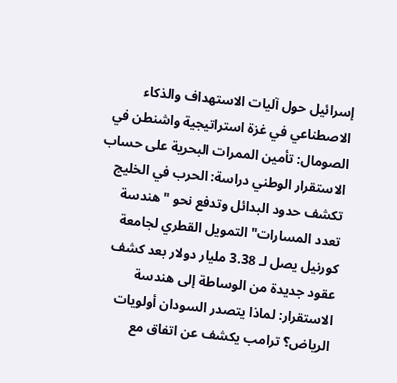إسرائيل حول آليات الاستهداف والذكاء الاصطناعي في غزة استراتيجية واشنطن في الصومال: تأمين الممرات البحرية على حساب الاستقرار الوطني دراسة: الحرب في الخليج تكشف حدود البدائل وتدفع نحو "هندسة تعدد المسارات" التمويل القطري لجامعة كورنيل يصل لـ 3.38 مليار دولار بعد كشف عقود جديدة من الوساطة إلى هندسة الاستقرار: لماذا يتصدر السودان أولويات الرياض؟ ترامب يكشف عن اتفاق مع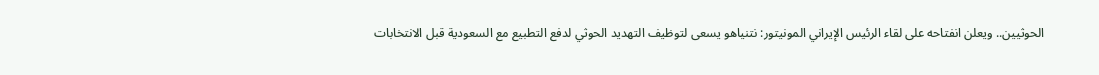الحوثيين.. ويعلن انفتاحه على لقاء الرئيس الإيراني المونيتور: نتنياهو يسعى لتوظيف التهديد الحوثي لدفع التطبيع مع السعودية قبل الانتخابات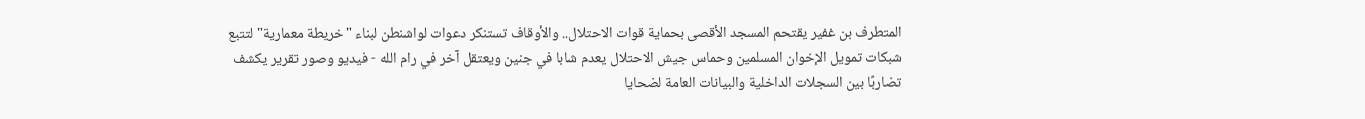المتطرف بن غفير يقتحم المسجد الأقصى بحماية قوات الاحتلال.. والأوقاف تستنكر دعوات لواشنطن لبناء "خريطة معمارية" لتتبع شبكات تمويل الإخوان المسلمين وحماس جيش الاحتلال يعدم شابا في جنين ويعتقل آخر في رام الله - فيديو وصور تقرير يكشف تضاربًا بين السجلات الداخلية والبيانات العامة لضحايا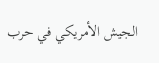الجيش الأمريكي في حرب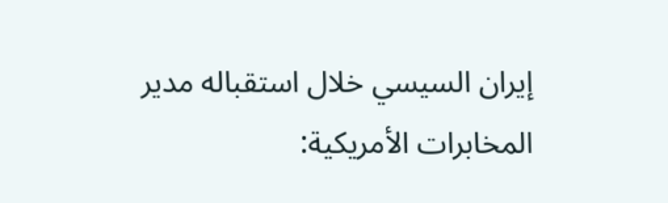إيران السيسي خلال استقباله مدير المخابرات الأمريكية: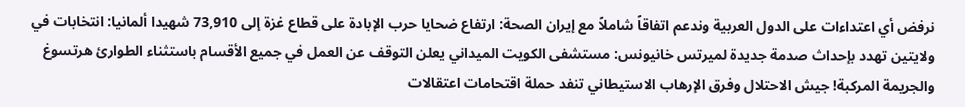نرفض أي اعتداءات على الدول العربية وندعم اتفاقاً شاملاً مع إيران الصحة: ارتفاع ضحايا حرب الإبادة على قطاع غزة إلى 73,910 شهيدا ألمانيا: انتخابات في ولايتين تهدد بإحداث صدمة جديدة لميرتس خانيونس: مستشفى الكويت الميداني يعلن التوقف عن العمل في جميع الأقسام باستثناء الطوارئ هرتسوغ والجريمة المركبة! جيش الاحتلال وفرق الإرهاب الاستيطاني تنفد حملة اقتحامات اعتقالات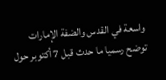واسعة في القدس والضفة الإمارات توضح رسميا ما حدث قبل 7 أكتوبر حول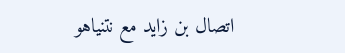اتصال بن زايد مع نتنياهو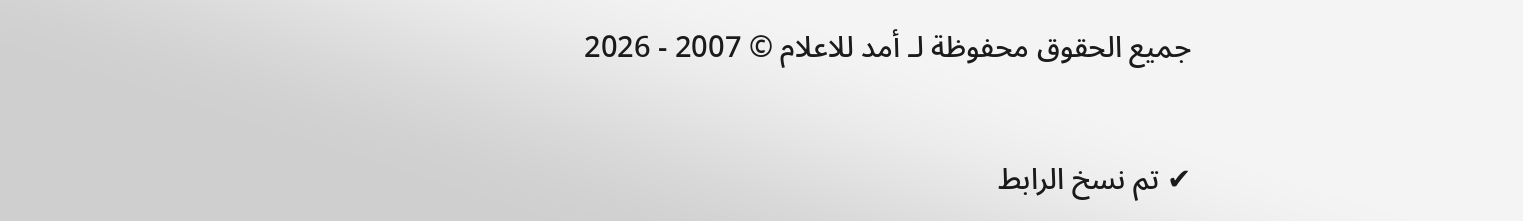جميع الحقوق محفوظة لـ أمد للاعلام © 2007 - 2026

✔ تم نسخ الرابط